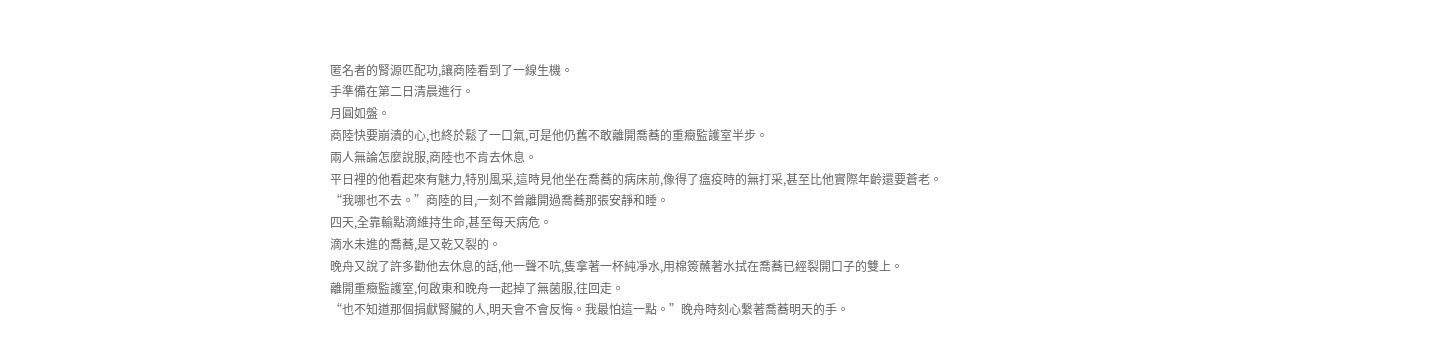匿名者的腎源匹配功,讓商陸看到了一線生機。
手準備在第二日清晨進行。
月圓如盤。
商陸快要崩潰的心,也終於鬆了一口氣,可是他仍舊不敢離開喬蕎的重癥監護室半步。
兩人無論怎麼說服,商陸也不肯去休息。
平日裡的他看起來有魅力,特別風采,這時見他坐在喬蕎的病床前,像得了瘟疫時的無打采,甚至比他實際年齡還要蒼老。
“我哪也不去。”商陸的目,一刻不曾離開過喬蕎那張安靜和睡。
四天,全靠輸點滴維持生命,甚至每天病危。
滴水未進的喬蕎,是又乾又裂的。
晚舟又說了許多勸他去休息的話,他一聲不吭,隻拿著一杯純凈水,用棉簽蘸著水拭在喬蕎已經裂開口子的雙上。
離開重癥監護室,何啟東和晚舟一起掉了無菌服,往回走。
“也不知道那個捐獻腎臟的人,明天會不會反悔。我最怕這一點。”晚舟時刻心繫著喬蕎明天的手。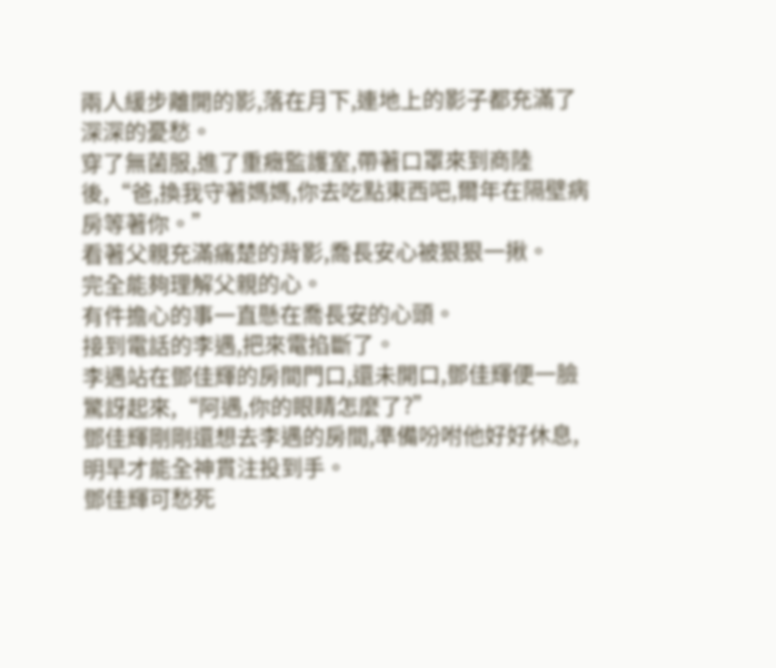兩人緩步離開的影,落在月下,連地上的影子都充滿了深深的憂愁。
穿了無菌服,進了重癥監護室,帶著口罩來到商陸後,“爸,換我守著媽媽,你去吃點東西吧,爾年在隔壁病房等著你。”
看著父親充滿痛楚的背影,喬長安心被狠狠一揪。
完全能夠理解父親的心。
有件擔心的事一直懸在喬長安的心頭。
接到電話的李遇,把來電掐斷了。
李遇站在鄧佳輝的房間門口,還未開口,鄧佳輝便一臉驚訝起來,“阿遇,你的眼睛怎麼了?”
鄧佳輝剛剛還想去李遇的房間,準備吩咐他好好休息,明早才能全神貫注投到手。
鄧佳輝可愁死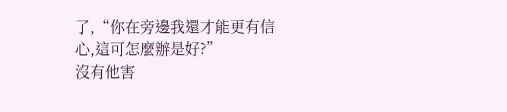了,“你在旁邊我還才能更有信心,這可怎麼辦是好?”
沒有他害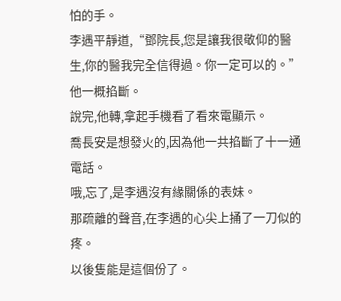怕的手。
李遇平靜道,“鄧院長,您是讓我很敬仰的醫生,你的醫我完全信得過。你一定可以的。”
他一概掐斷。
說完,他轉,拿起手機看了看來電顯示。
喬長安是想發火的,因為他一共掐斷了十一通電話。
哦,忘了,是李遇沒有緣關係的表妹。
那疏離的聲音,在李遇的心尖上捅了一刀似的疼。
以後隻能是這個份了。